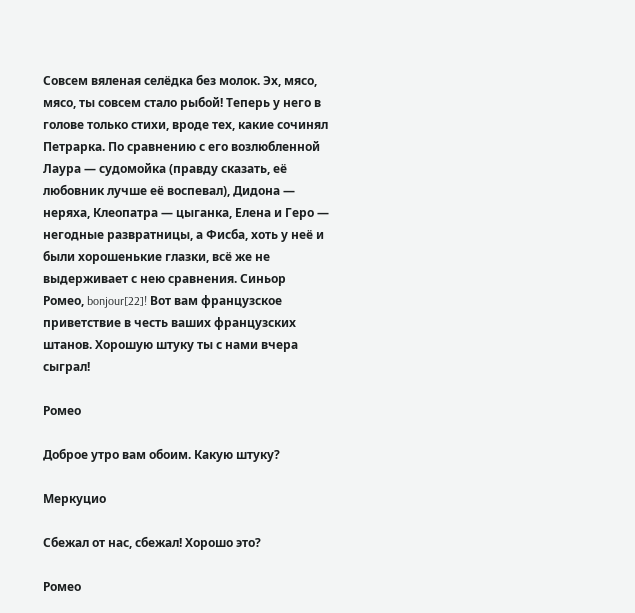Совсем вяленая селёдка без молок. Эх, мясо, мясо, ты совсем стало рыбой! Теперь у него в голове только стихи, вроде тех, какие сочинял Петрарка. По сравнению с его возлюбленной Лаура — судомойка (правду сказать, её любовник лучше её воспевал), Дидона — неряха, Клеопатра — цыганка, Елена и Геро — негодные развратницы, а Фисба, хоть у неё и были хорошенькие глазки, всё же не выдерживает с нею сравнения. Синьор Ромео, bonjour[22]! Вот вам французское приветствие в честь ваших французских штанов. Хорошую штуку ты с нами вчера сыграл!

Ромео

Доброе утро вам обоим. Какую штуку?

Меркуцио

Сбежал от нас, сбежал! Хорошо это?

Ромео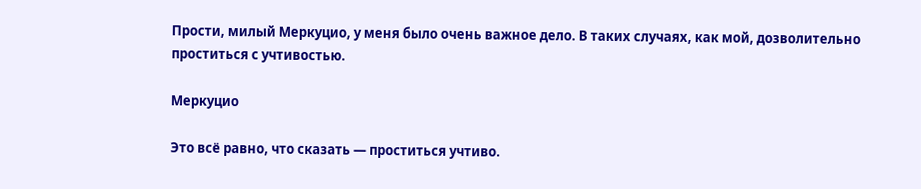Прости, милый Меркуцио, у меня было очень важное дело. В таких случаях, как мой, дозволительно проститься с учтивостью.

Меркуцио

Это всё равно, что сказать — проститься учтиво.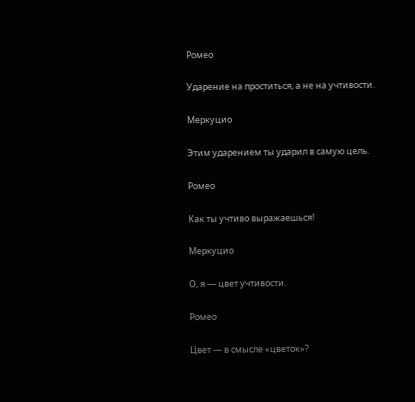Ромео

Ударение на проститься, а не на учтивости.

Меркуцио

Этим ударением ты ударил в самую цель.

Ромео

Как ты учтиво выражаешься!

Меркуцио

О, я — цвет учтивости.

Ромео

Цвет — в смысле «цветок»?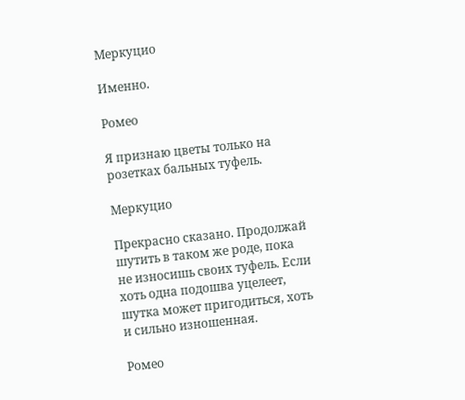Меркуцио

Именно.

Ромео

Я признаю цветы только на розетках бальных туфель.

Меркуцио

Прекрасно сказано. Продолжай шутить в таком же роде, пока не износишь своих туфель. Если хоть одна подошва уцелеет, шутка может пригодиться, хоть и сильно изношенная.

Ромео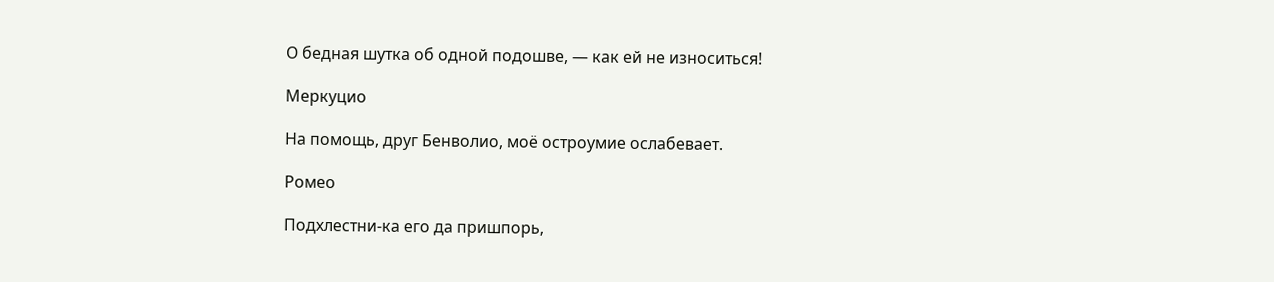О бедная шутка об одной подошве, — как ей не износиться!

Меркуцио

На помощь, друг Бенволио, моё остроумие ослабевает.

Ромео

Подхлестни-ка его да пришпорь,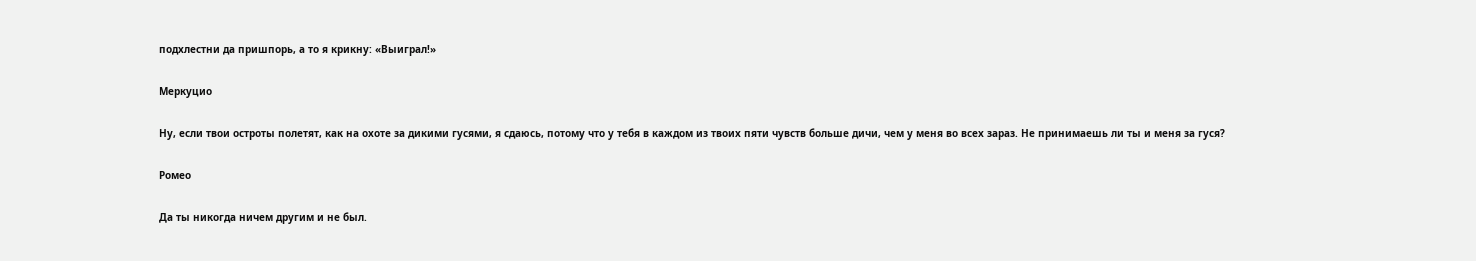подхлестни да пришпорь, а то я крикну: «Выиграл!»

Меркуцио

Ну, если твои остроты полетят, как на охоте за дикими гусями, я сдаюсь, потому что у тебя в каждом из твоих пяти чувств больше дичи, чем у меня во всех зараз. Не принимаешь ли ты и меня за гуся?

Ромео

Да ты никогда ничем другим и не был.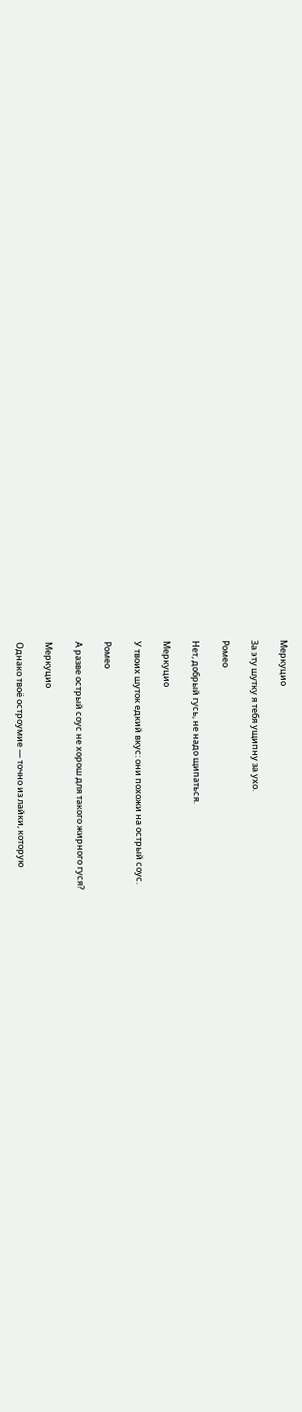Меркуцио

За эту шутку я тебя ущипну за ухо.

Ромео

Нет, добрый гусь, не надо щипаться.

Меркуцио

У твоих шуток едкий вкус: они похожи на острый соус.

Ромео

А разве острый соус не хорош для такого жирного гуся?

Меркуцио

Однако твоё остроумие — точно из лайки, которую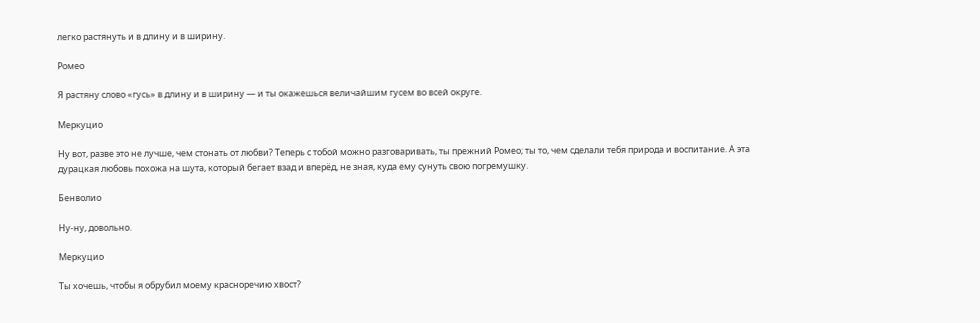легко растянуть и в длину и в ширину.

Ромео

Я растяну слово «гусь» в длину и в ширину — и ты окажешься величайшим гусем во всей округе.

Меркуцио

Ну вот, разве это не лучше, чем стонать от любви? Теперь с тобой можно разговаривать, ты прежний Ромео; ты то, чем сделали тебя природа и воспитание. А эта дурацкая любовь похожа на шута, который бегает взад и вперёд, не зная, куда ему сунуть свою погремушку.

Бенволио

Ну-ну, довольно.

Меркуцио

Ты хочешь, чтобы я обрубил моему красноречию хвост?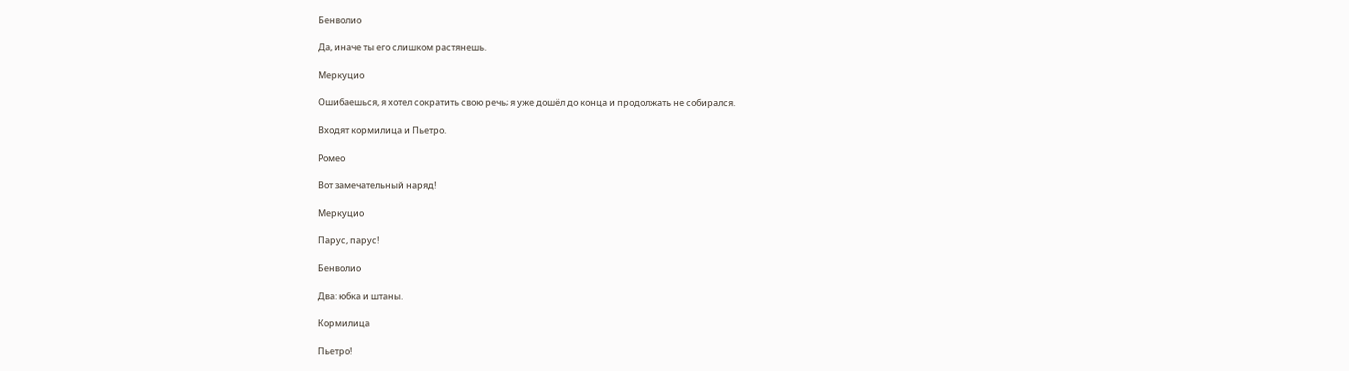Бенволио

Да, иначе ты его слишком растянешь.

Меркуцио

Ошибаешься, я хотел сократить свою речь; я уже дошёл до конца и продолжать не собирался.

Входят кормилица и Пьетро.

Ромео

Вот замечательный наряд!

Меркуцио

Парус, парус!

Бенволио

Два: юбка и штаны.

Кормилица

Пьетро!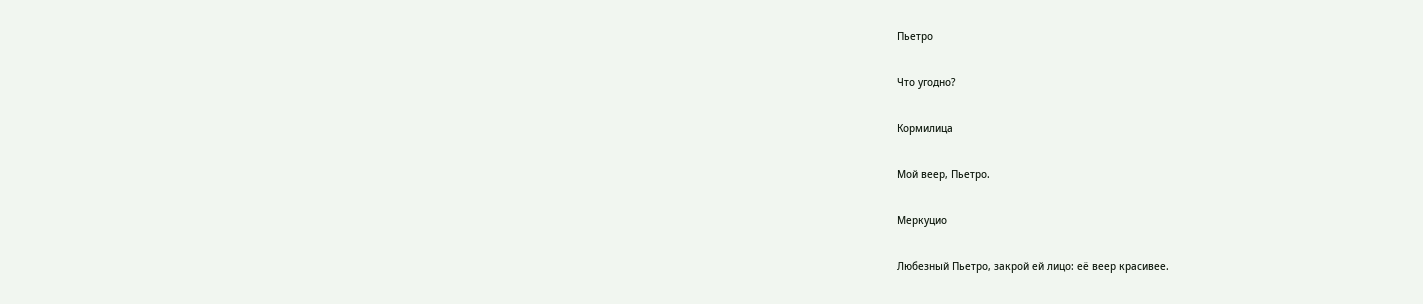Пьетро

Что угодно?

Кормилица

Мой веер, Пьетро.

Меркуцио

Любезный Пьетро, закрой ей лицо: её веер красивее.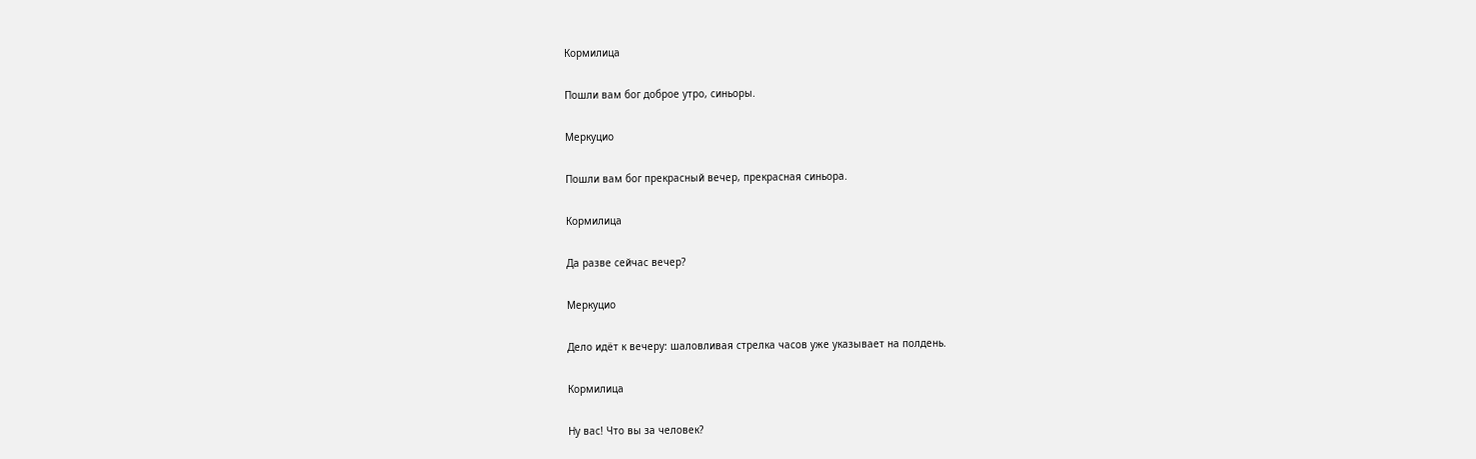Кормилица

Пошли вам бог доброе утро, синьоры.

Меркуцио

Пошли вам бог прекрасный вечер, прекрасная синьора.

Кормилица

Да разве сейчас вечер?

Меркуцио

Дело идёт к вечеру: шаловливая стрелка часов уже указывает на полдень.

Кормилица

Ну вас! Что вы за человек?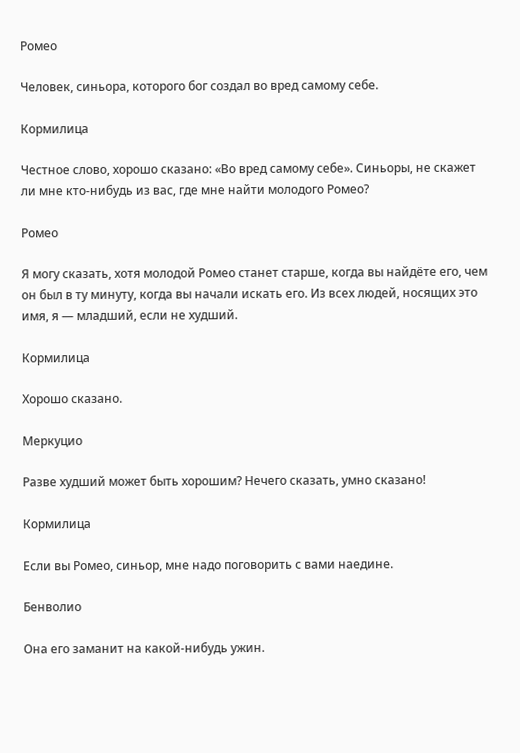Ромео

Человек, синьора, которого бог создал во вред самому себе.

Кормилица

Честное слово, хорошо сказано: «Во вред самому себе». Синьоры, не скажет ли мне кто-нибудь из вас, где мне найти молодого Ромео?

Ромео

Я могу сказать, хотя молодой Ромео станет старше, когда вы найдёте его, чем он был в ту минуту, когда вы начали искать его. Из всех людей, носящих это имя, я — младший, если не худший.

Кормилица

Хорошо сказано.

Меркуцио

Разве худший может быть хорошим? Нечего сказать, умно сказано!

Кормилица

Если вы Ромео, синьор, мне надо поговорить с вами наедине.

Бенволио

Она его заманит на какой-нибудь ужин.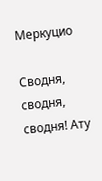Меркуцио

Сводня, сводня, сводня! Ату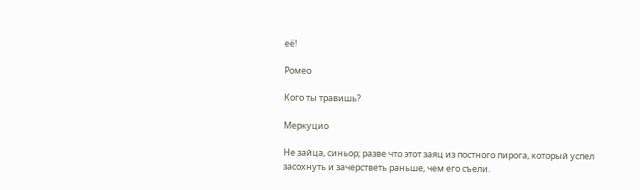её!

Ромео

Кого ты травишь?

Меркуцио

Не зайца, синьор; разве что этот заяц из постного пирога, который успел засохнуть и зачерстветь раньше, чем его съели.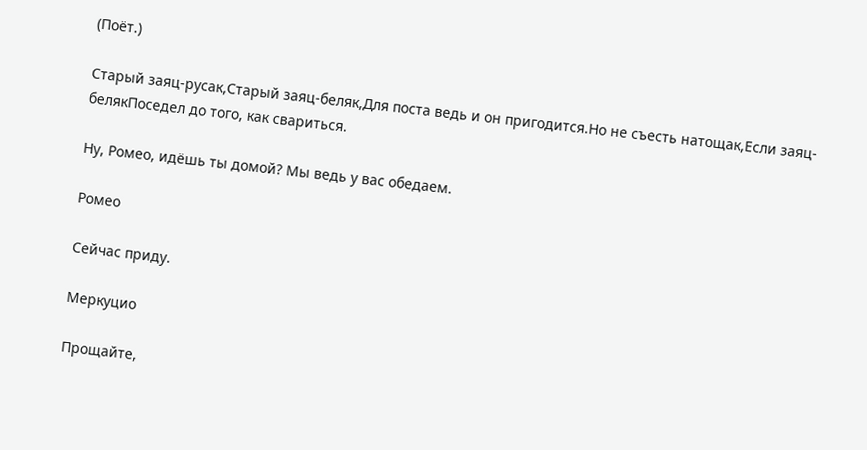(Поёт.)

Старый заяц-русак,Старый заяц-беляк,Для поста ведь и он пригодится.Но не съесть натощак,Если заяц-белякПоседел до того, как свариться.

Ну, Ромео, идёшь ты домой? Мы ведь у вас обедаем.

Ромео

Сейчас приду.

Меркуцио

Прощайте,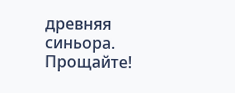древняя синьора. Прощайте!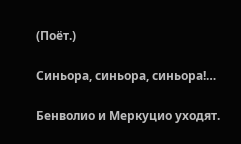(Поёт.)

Синьора, синьора, синьора!…

Бенволио и Меркуцио уходят.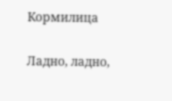Кормилица

Ладно, ладно,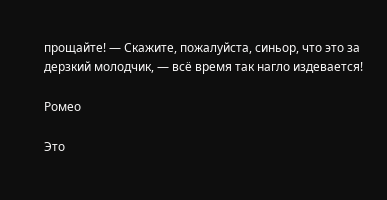прощайте! — Скажите, пожалуйста, синьор, что это за дерзкий молодчик, — всё время так нагло издевается!

Ромео

Это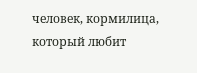человек, кормилица, который любит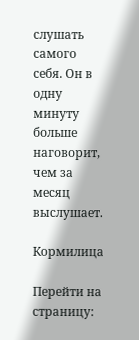слушать самого себя. Он в одну минуту больше наговорит, чем за месяц выслушает.

Кормилица

Перейти на страницу: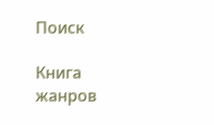Поиск

Книга жанров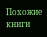Похожие книги